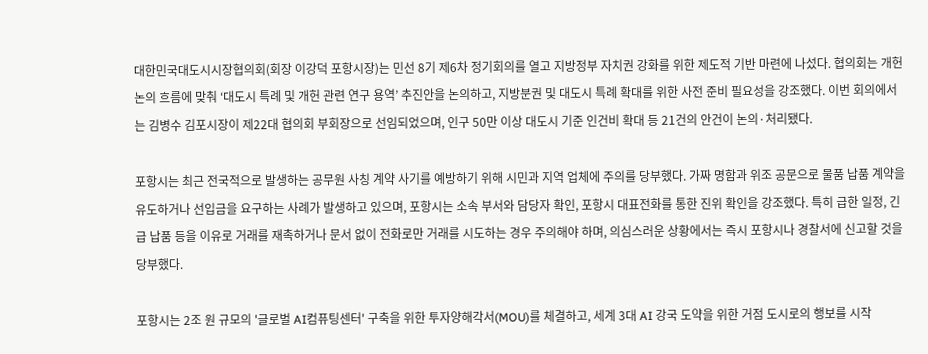대한민국대도시시장협의회(회장 이강덕 포항시장)는 민선 8기 제6차 정기회의를 열고 지방정부 자치권 강화를 위한 제도적 기반 마련에 나섰다. 협의회는 개헌 논의 흐름에 맞춰 ‘대도시 특례 및 개헌 관련 연구 용역’ 추진안을 논의하고, 지방분권 및 대도시 특례 확대를 위한 사전 준비 필요성을 강조했다. 이번 회의에서는 김병수 김포시장이 제22대 협의회 부회장으로 선임되었으며, 인구 50만 이상 대도시 기준 인건비 확대 등 21건의 안건이 논의·처리됐다.

포항시는 최근 전국적으로 발생하는 공무원 사칭 계약 사기를 예방하기 위해 시민과 지역 업체에 주의를 당부했다. 가짜 명함과 위조 공문으로 물품 납품 계약을 유도하거나 선입금을 요구하는 사례가 발생하고 있으며, 포항시는 소속 부서와 담당자 확인, 포항시 대표전화를 통한 진위 확인을 강조했다. 특히 급한 일정, 긴급 납품 등을 이유로 거래를 재촉하거나 문서 없이 전화로만 거래를 시도하는 경우 주의해야 하며, 의심스러운 상황에서는 즉시 포항시나 경찰서에 신고할 것을 당부했다.

포항시는 2조 원 규모의 '글로벌 AI컴퓨팅센터' 구축을 위한 투자양해각서(MOU)를 체결하고, 세계 3대 AI 강국 도약을 위한 거점 도시로의 행보를 시작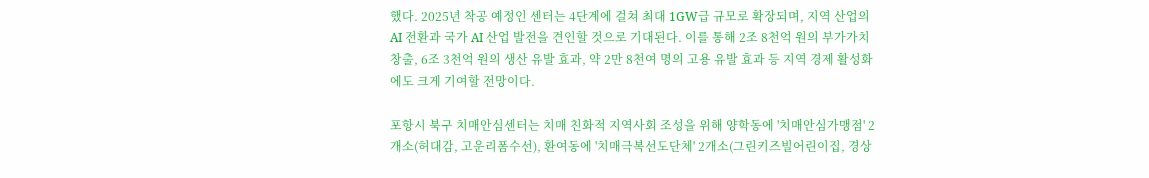했다. 2025년 착공 예정인 센터는 4단계에 걸쳐 최대 1GW급 규모로 확장되며, 지역 산업의 AI 전환과 국가 AI 산업 발전을 견인할 것으로 기대된다. 이를 통해 2조 8천억 원의 부가가치 창출, 6조 3천억 원의 생산 유발 효과, 약 2만 8천여 명의 고용 유발 효과 등 지역 경제 활성화에도 크게 기여할 전망이다.

포항시 북구 치매안심센터는 치매 친화적 지역사회 조성을 위해 양학동에 '치매안심가맹점' 2개소(허대감, 고운리폼수선), 환여동에 '치매극복선도단체' 2개소(그린키즈빌어린이집, 경상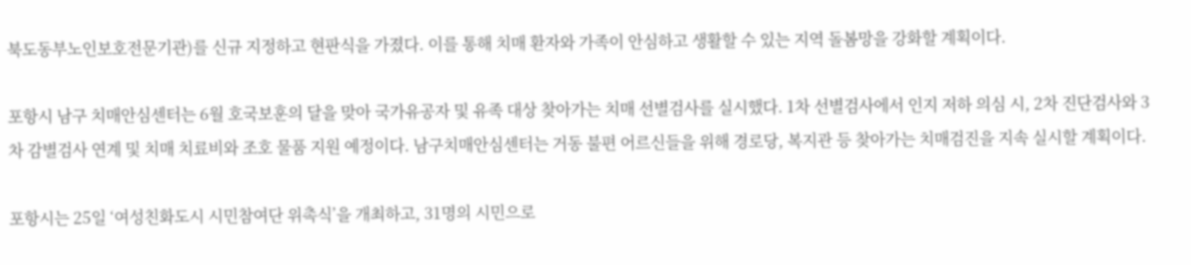북도동부노인보호전문기관)를 신규 지정하고 현판식을 가졌다. 이를 통해 치매 환자와 가족이 안심하고 생활할 수 있는 지역 돌봄망을 강화할 계획이다.

포항시 남구 치매안심센터는 6월 호국보훈의 달을 맞아 국가유공자 및 유족 대상 찾아가는 치매 선별검사를 실시했다. 1차 선별검사에서 인지 저하 의심 시, 2차 진단검사와 3차 감별검사 연계 및 치매 치료비와 조호 물품 지원 예정이다. 남구치매안심센터는 거동 불편 어르신들을 위해 경로당, 복지관 등 찾아가는 치매검진을 지속 실시할 계획이다.

포항시는 25일 ‘여성친화도시 시민참여단 위촉식’을 개최하고, 31명의 시민으로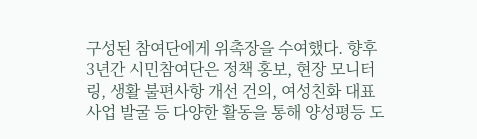구성된 참여단에게 위촉장을 수여했다. 향후 3년간 시민참여단은 정책 홍보, 현장 모니터링, 생활 불편사항 개선 건의, 여성친화 대표사업 발굴 등 다양한 활동을 통해 양성평등 도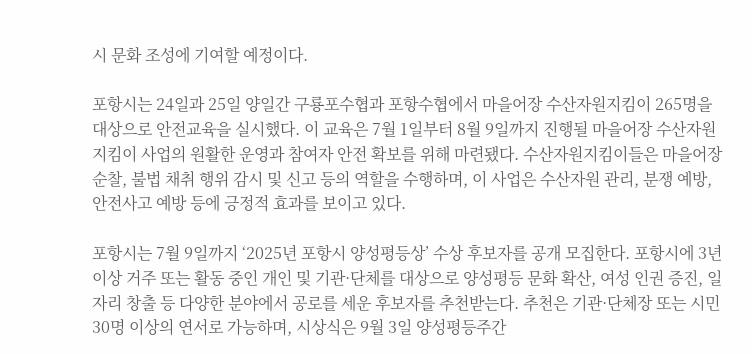시 문화 조성에 기여할 예정이다.

포항시는 24일과 25일 양일간 구룡포수협과 포항수협에서 마을어장 수산자원지킴이 265명을 대상으로 안전교육을 실시했다. 이 교육은 7월 1일부터 8월 9일까지 진행될 마을어장 수산자원지킴이 사업의 원활한 운영과 참여자 안전 확보를 위해 마련됐다. 수산자원지킴이들은 마을어장 순찰, 불법 채취 행위 감시 및 신고 등의 역할을 수행하며, 이 사업은 수산자원 관리, 분쟁 예방, 안전사고 예방 등에 긍정적 효과를 보이고 있다.

포항시는 7월 9일까지 ‘2025년 포항시 양성평등상’ 수상 후보자를 공개 모집한다. 포항시에 3년 이상 거주 또는 활동 중인 개인 및 기관·단체를 대상으로 양성평등 문화 확산, 여성 인권 증진, 일자리 창출 등 다양한 분야에서 공로를 세운 후보자를 추천받는다. 추천은 기관·단체장 또는 시민 30명 이상의 연서로 가능하며, 시상식은 9월 3일 양성평등주간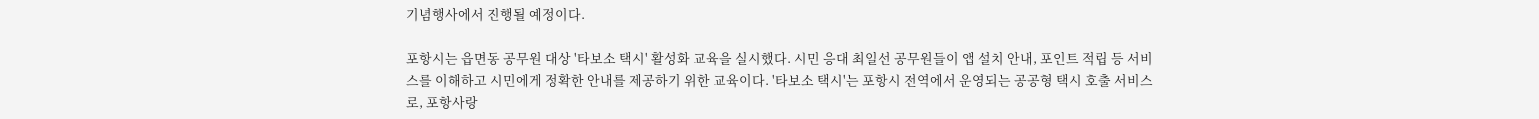기념행사에서 진행될 예정이다.

포항시는 읍면동 공무원 대상 '타보소 택시' 활성화 교육을 실시했다. 시민 응대 최일선 공무원들이 앱 설치 안내, 포인트 적립 등 서비스를 이해하고 시민에게 정확한 안내를 제공하기 위한 교육이다. '타보소 택시'는 포항시 전역에서 운영되는 공공형 택시 호출 서비스로, 포항사랑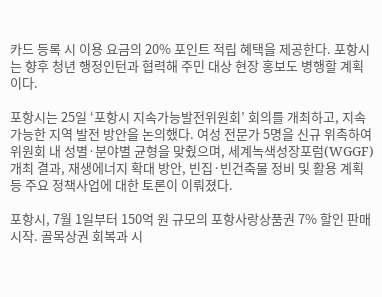카드 등록 시 이용 요금의 20% 포인트 적립 혜택을 제공한다. 포항시는 향후 청년 행정인턴과 협력해 주민 대상 현장 홍보도 병행할 계획이다.

포항시는 25일 ‘포항시 지속가능발전위원회’ 회의를 개최하고, 지속가능한 지역 발전 방안을 논의했다. 여성 전문가 5명을 신규 위촉하여 위원회 내 성별·분야별 균형을 맞췄으며, 세계녹색성장포럼(WGGF) 개최 결과, 재생에너지 확대 방안, 빈집·빈건축물 정비 및 활용 계획 등 주요 정책사업에 대한 토론이 이뤄졌다.

포항시, 7월 1일부터 150억 원 규모의 포항사랑상품권 7% 할인 판매 시작. 골목상권 회복과 시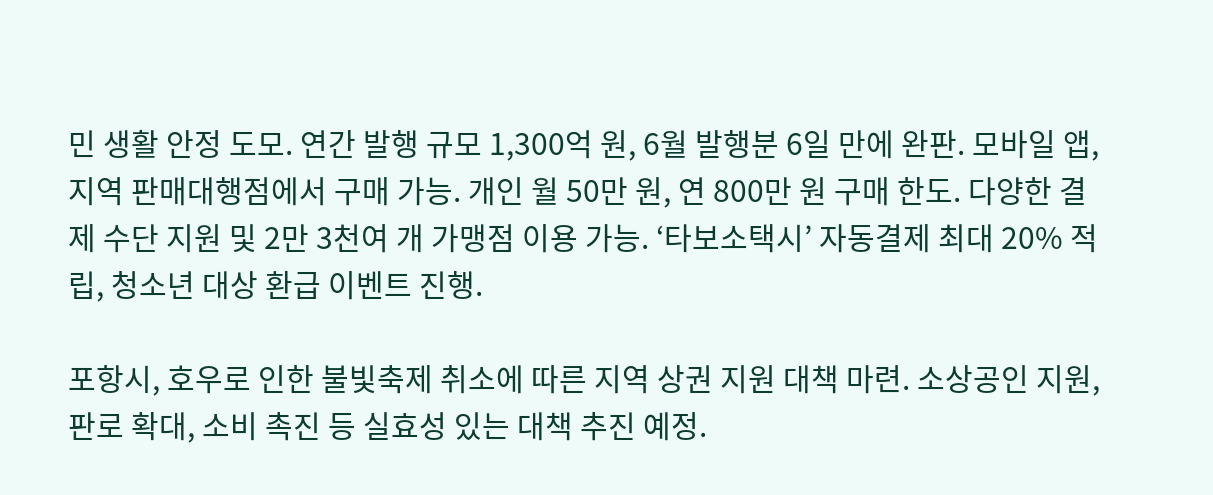민 생활 안정 도모. 연간 발행 규모 1,300억 원, 6월 발행분 6일 만에 완판. 모바일 앱, 지역 판매대행점에서 구매 가능. 개인 월 50만 원, 연 800만 원 구매 한도. 다양한 결제 수단 지원 및 2만 3천여 개 가맹점 이용 가능. ‘타보소택시’ 자동결제 최대 20% 적립, 청소년 대상 환급 이벤트 진행.

포항시, 호우로 인한 불빛축제 취소에 따른 지역 상권 지원 대책 마련. 소상공인 지원, 판로 확대, 소비 촉진 등 실효성 있는 대책 추진 예정.